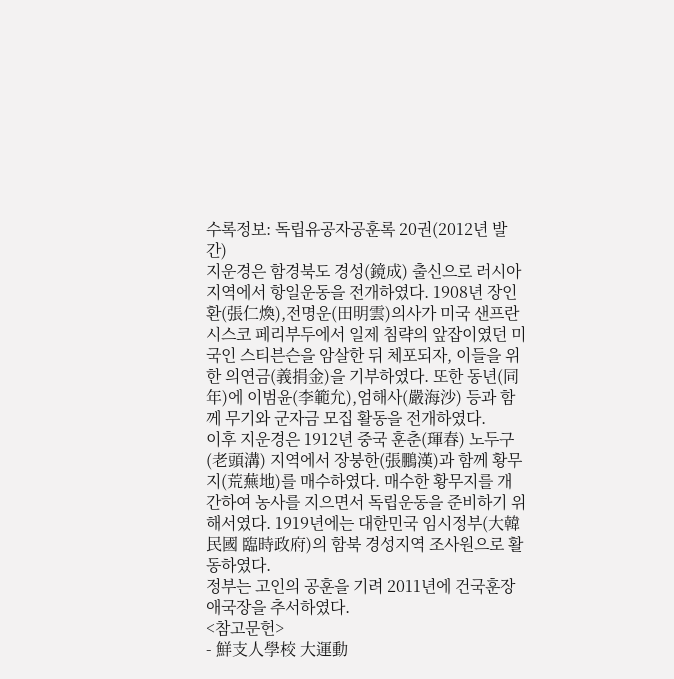수록정보: 독립유공자공훈록 20권(2012년 발간)
지운경은 함경북도 경성(鏡成) 출신으로 러시아지역에서 항일운동을 전개하였다. 1908년 장인환(張仁煥),전명운(田明雲)의사가 미국 샌프란시스코 페리부두에서 일제 침략의 앞잡이였던 미국인 스티븐슨을 암살한 뒤 체포되자, 이들을 위한 의연금(義捐金)을 기부하였다. 또한 동년(同年)에 이범윤(李範允),엄해사(嚴海沙) 등과 함께 무기와 군자금 모집 활동을 전개하였다.
이후 지운경은 1912년 중국 훈춘(琿春) 노두구(老頭溝) 지역에서 장붕한(張鵬漢)과 함께 황무지(荒蕪地)를 매수하였다. 매수한 황무지를 개간하여 농사를 지으면서 독립운동을 준비하기 위해서였다. 1919년에는 대한민국 임시정부(大韓民國 臨時政府)의 함북 경성지역 조사원으로 활동하였다.
정부는 고인의 공훈을 기려 2011년에 건국훈장 애국장을 추서하였다.
<참고문헌>
- 鮮支人學校 大運動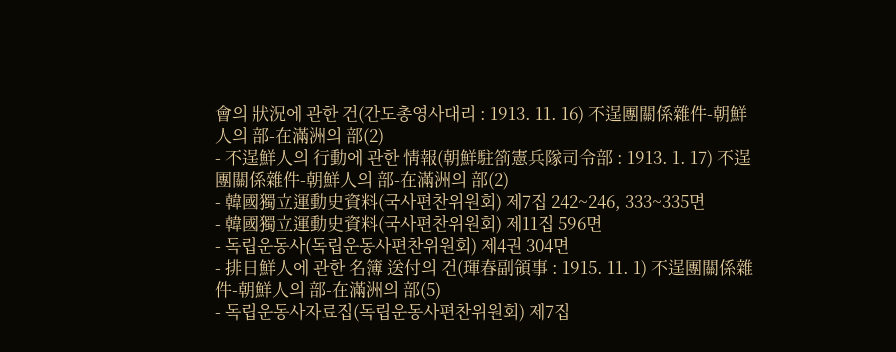會의 狀況에 관한 건(간도총영사대리 : 1913. 11. 16) 不逞團關係雜件-朝鮮人의 部-在滿洲의 部(2)
- 不逞鮮人의 行動에 관한 情報(朝鮮駐箚憲兵隊司令部 : 1913. 1. 17) 不逞團關係雜件-朝鮮人의 部-在滿洲의 部(2)
- 韓國獨立運動史資料(국사편찬위원회) 제7집 242~246, 333~335면
- 韓國獨立運動史資料(국사편찬위원회) 제11집 596면
- 독립운동사(독립운동사편찬위원회) 제4권 304면
- 排日鮮人에 관한 名簿 送付의 건(琿春副領事 : 1915. 11. 1) 不逞團關係雜件-朝鮮人의 部-在滿洲의 部(5)
- 독립운동사자료집(독립운동사편찬위원회) 제7집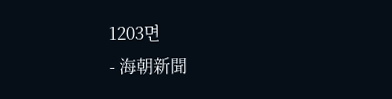1203면
- 海朝新聞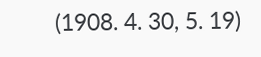(1908. 4. 30, 5. 19)